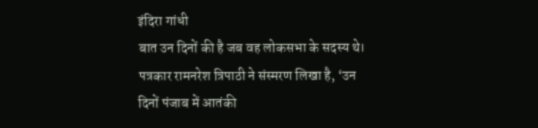इंदिरा गांधी
बात उन दिनों की है जब वह लोकसभा के सदस्य थे। पत्रकार रामनरेश त्रिपाठी ने संस्मरण लिखा है, ‘उन दिनों पंजाब में आतंकी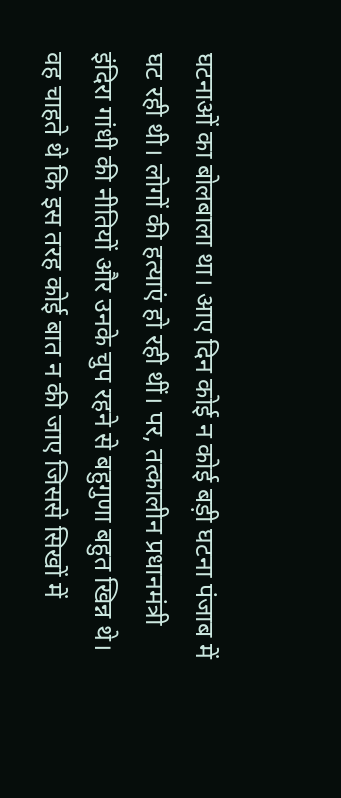घटनाओं का बोलबाला था। आए दिन कोई न कोई बड़ी घटना पंजाब में घट रही थी। लोगों की हत्याएं हो रही थीं। पर, तत्कालीन प्रधानमंत्री इंदिरा गांधी की नीतियों और उनके चुप रहने से बहुगुणा बहुत खिन्न थे। वह चाहते थे कि इस तरह कोई बात न की जाए जिससे सिखों में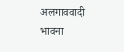अलगाववादी भावना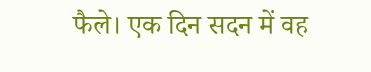फैले। एक दिन सदन में वह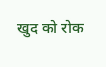खुद को रोक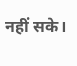नहीं सके।